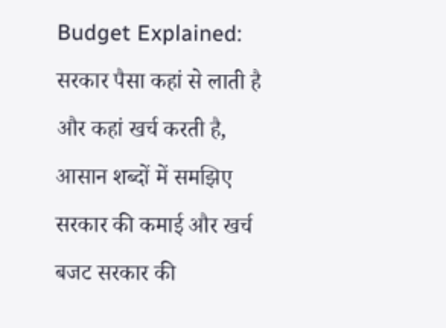Budget Explained: सरकार पैसा कहां से लाती है और कहां खर्च करती है, आसान शब्दों में समझिए सरकार की कमाई और खर्च
बजट सरकार की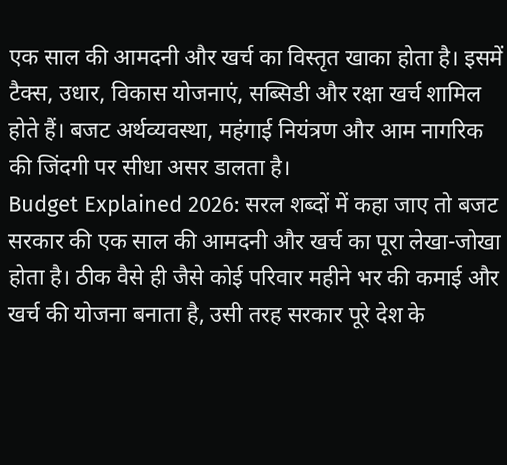एक साल की आमदनी और खर्च का विस्तृत खाका होता है। इसमें टैक्स, उधार, विकास योजनाएं, सब्सिडी और रक्षा खर्च शामिल होते हैं। बजट अर्थव्यवस्था, महंगाई नियंत्रण और आम नागरिक की जिंदगी पर सीधा असर डालता है।
Budget Explained 2026: सरल शब्दों में कहा जाए तो बजट सरकार की एक साल की आमदनी और खर्च का पूरा लेखा-जोखा होता है। ठीक वैसे ही जैसे कोई परिवार महीने भर की कमाई और खर्च की योजना बनाता है, उसी तरह सरकार पूरे देश के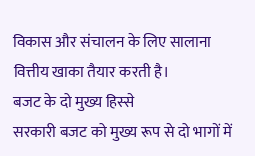विकास और संचालन के लिए सालाना वित्तीय खाका तैयार करती है।
बजट के दो मुख्य हिस्से
सरकारी बजट को मुख्य रूप से दो भागों में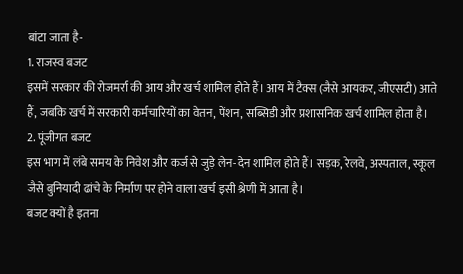बांटा जाता है-
1. राजस्व बजट
इसमें सरकार की रोजमर्रा की आय और खर्च शामिल होते हैं। आय में टैक्स (जैसे आयकर, जीएसटी) आते हैं, जबकि खर्च में सरकारी कर्मचारियों का वेतन, पेंशन, सब्सिडी और प्रशासनिक खर्च शामिल होता है।
2. पूंजीगत बजट
इस भाग में लंबे समय के निवेश और कर्ज से जुड़े लेन-देन शामिल होते हैं। सड़क, रेलवे, अस्पताल, स्कूल जैसे बुनियादी ढांचे के निर्माण पर होने वाला खर्च इसी श्रेणी में आता है।
बजट क्यों है इतना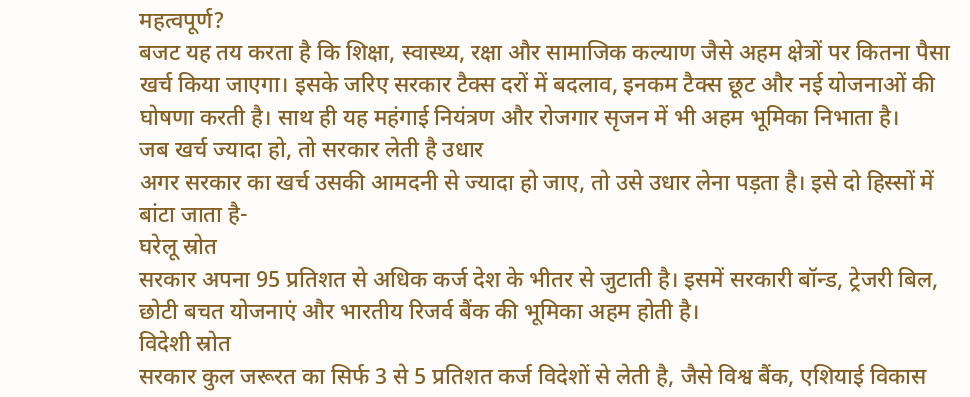महत्वपूर्ण?
बजट यह तय करता है कि शिक्षा, स्वास्थ्य, रक्षा और सामाजिक कल्याण जैसे अहम क्षेत्रों पर कितना पैसा खर्च किया जाएगा। इसके जरिए सरकार टैक्स दरों में बदलाव, इनकम टैक्स छूट और नई योजनाओं की घोषणा करती है। साथ ही यह महंगाई नियंत्रण और रोजगार सृजन में भी अहम भूमिका निभाता है।
जब खर्च ज्यादा हो, तो सरकार लेती है उधार
अगर सरकार का खर्च उसकी आमदनी से ज्यादा हो जाए, तो उसे उधार लेना पड़ता है। इसे दो हिस्सों में बांटा जाता है-
घरेलू स्रोत
सरकार अपना 95 प्रतिशत से अधिक कर्ज देश के भीतर से जुटाती है। इसमें सरकारी बॉन्ड, ट्रेजरी बिल, छोटी बचत योजनाएं और भारतीय रिजर्व बैंक की भूमिका अहम होती है।
विदेशी स्रोत
सरकार कुल जरूरत का सिर्फ 3 से 5 प्रतिशत कर्ज विदेशों से लेती है, जैसे विश्व बैंक, एशियाई विकास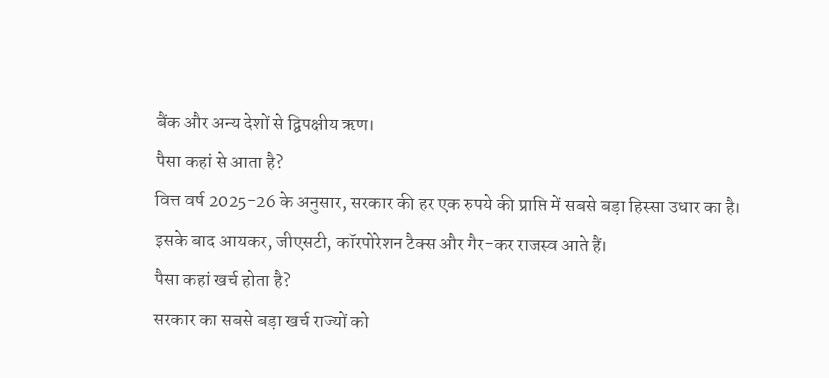बैंक और अन्य देशों से द्विपक्षीय ऋण।
पैसा कहां से आता है?
वित्त वर्ष 2025-26 के अनुसार, सरकार की हर एक रुपये की प्राप्ति में सबसे बड़ा हिस्सा उधार का है। इसके बाद आयकर, जीएसटी, कॉरपोरेशन टैक्स और गैर-कर राजस्व आते हैं।
पैसा कहां खर्च होता है?
सरकार का सबसे बड़ा खर्च राज्यों को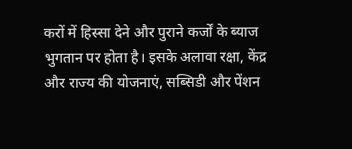करों में हिस्सा देने और पुराने कर्जों के ब्याज भुगतान पर होता है। इसके अलावा रक्षा, केंद्र और राज्य की योजनाएं, सब्सिडी और पेंशन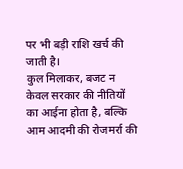पर भी बड़ी राशि खर्च की जाती है।
कुल मिलाकर, बजट न केवल सरकार की नीतियों का आईना होता है, बल्कि आम आदमी की रोजमर्रा की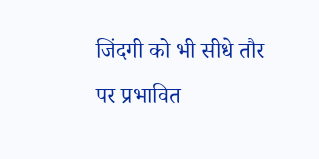जिंदगी को भी सीधे तौर पर प्रभावित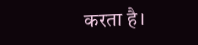करता है।